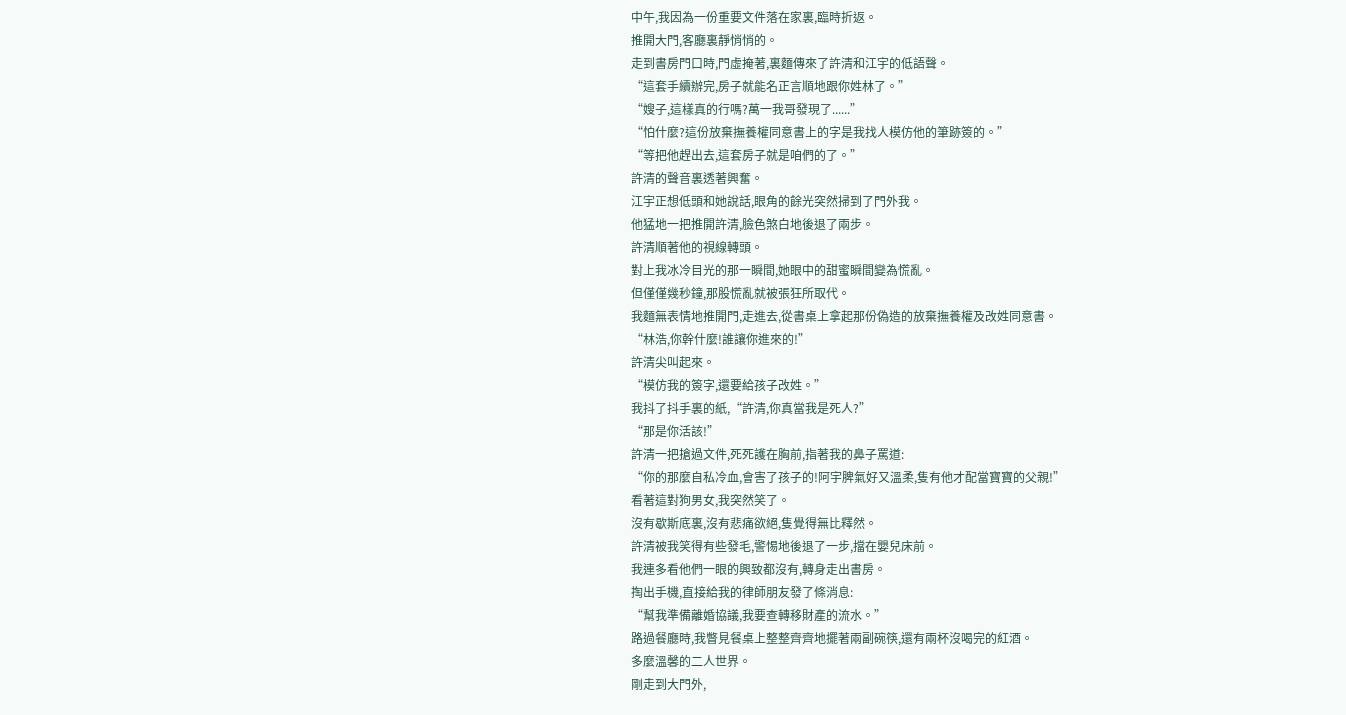中午,我因為一份重要文件落在家裏,臨時折返。
推開大門,客廳裏靜悄悄的。
走到書房門口時,門虛掩著,裏麵傳來了許清和江宇的低語聲。
“這套手續辦完,房子就能名正言順地跟你姓林了。”
“嫂子,這樣真的行嗎?萬一我哥發現了......”
“怕什麼?這份放棄撫養權同意書上的字是我找人模仿他的筆跡簽的。”
“等把他趕出去,這套房子就是咱們的了。”
許清的聲音裏透著興奮。
江宇正想低頭和她說話,眼角的餘光突然掃到了門外我。
他猛地一把推開許清,臉色煞白地後退了兩步。
許清順著他的視線轉頭。
對上我冰冷目光的那一瞬間,她眼中的甜蜜瞬間變為慌亂。
但僅僅幾秒鐘,那股慌亂就被張狂所取代。
我麵無表情地推開門,走進去,從書桌上拿起那份偽造的放棄撫養權及改姓同意書。
“林浩,你幹什麼!誰讓你進來的!”
許清尖叫起來。
“模仿我的簽字,還要給孩子改姓。”
我抖了抖手裏的紙,“許清,你真當我是死人?”
“那是你活該!”
許清一把搶過文件,死死護在胸前,指著我的鼻子罵道:
“你的那麼自私冷血,會害了孩子的!阿宇脾氣好又溫柔,隻有他才配當寶寶的父親!”
看著這對狗男女,我突然笑了。
沒有歇斯底裏,沒有悲痛欲絕,隻覺得無比釋然。
許清被我笑得有些發毛,警惕地後退了一步,擋在嬰兒床前。
我連多看他們一眼的興致都沒有,轉身走出書房。
掏出手機,直接給我的律師朋友發了條消息:
“幫我準備離婚協議,我要查轉移財產的流水。”
路過餐廳時,我瞥見餐桌上整整齊齊地擺著兩副碗筷,還有兩杯沒喝完的紅酒。
多麼溫馨的二人世界。
剛走到大門外,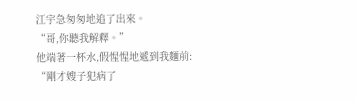江宇急匆匆地追了出來。
“哥,你聽我解釋。”
他端著一杯水,假惺惺地遞到我麵前:
“剛才嫂子犯病了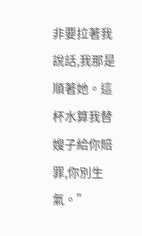非要拉著我說話,我那是順著她。這杯水算我替嫂子給你賠罪,你別生氣。”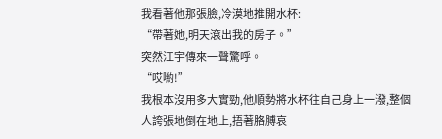我看著他那張臉,冷漠地推開水杯:
“帶著她,明天滾出我的房子。”
突然江宇傳來一聲驚呼。
“哎喲!”
我根本沒用多大實勁,他順勢將水杯往自己身上一潑,整個人誇張地倒在地上,捂著胳膊哀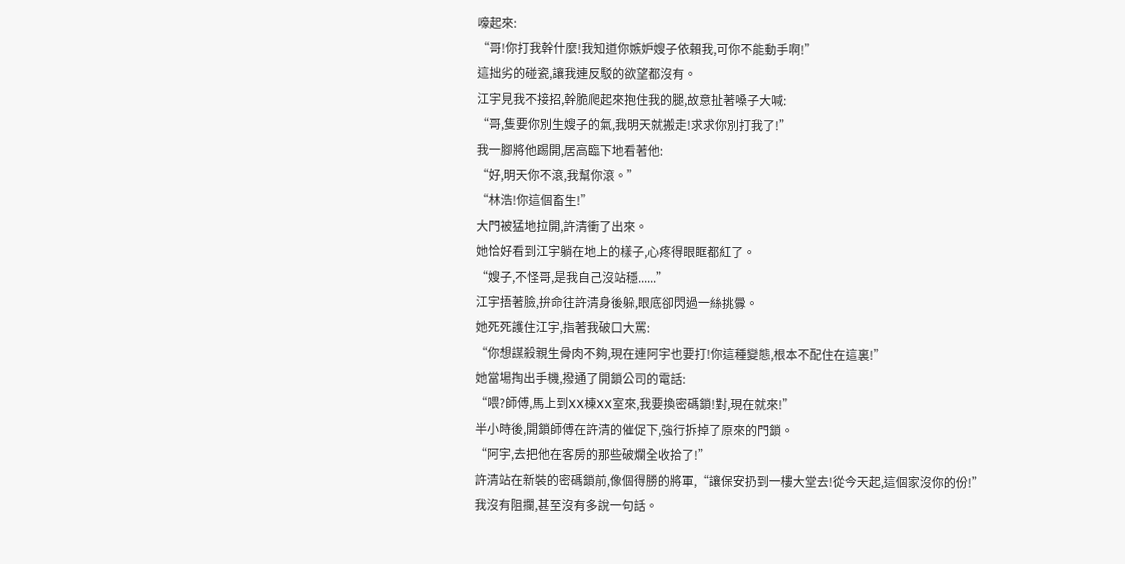嚎起來:
“哥!你打我幹什麼!我知道你嫉妒嫂子依賴我,可你不能動手啊!”
這拙劣的碰瓷,讓我連反駁的欲望都沒有。
江宇見我不接招,幹脆爬起來抱住我的腿,故意扯著嗓子大喊:
“哥,隻要你別生嫂子的氣,我明天就搬走!求求你別打我了!”
我一腳將他踢開,居高臨下地看著他:
“好,明天你不滾,我幫你滾。”
“林浩!你這個畜生!”
大門被猛地拉開,許清衝了出來。
她恰好看到江宇躺在地上的樣子,心疼得眼眶都紅了。
“嫂子,不怪哥,是我自己沒站穩......”
江宇捂著臉,拚命往許清身後躲,眼底卻閃過一絲挑釁。
她死死護住江宇,指著我破口大罵:
“你想謀殺親生骨肉不夠,現在連阿宇也要打!你這種變態,根本不配住在這裏!”
她當場掏出手機,撥通了開鎖公司的電話:
“喂?師傅,馬上到XX棟XX室來,我要換密碼鎖!對,現在就來!”
半小時後,開鎖師傅在許清的催促下,強行拆掉了原來的門鎖。
“阿宇,去把他在客房的那些破爛全收拾了!”
許清站在新裝的密碼鎖前,像個得勝的將軍,“讓保安扔到一樓大堂去!從今天起,這個家沒你的份!”
我沒有阻攔,甚至沒有多說一句話。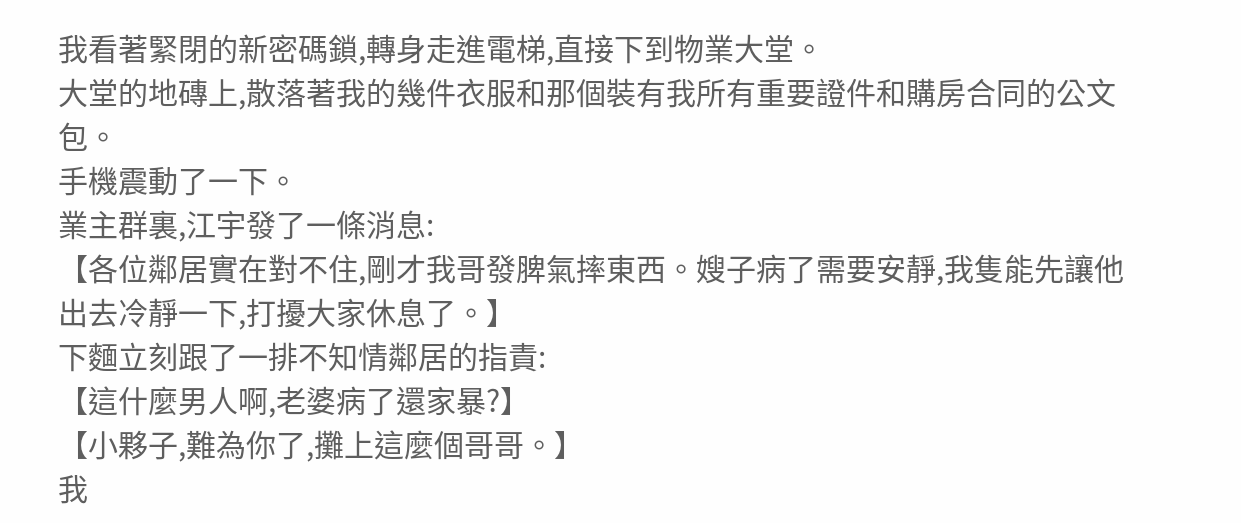我看著緊閉的新密碼鎖,轉身走進電梯,直接下到物業大堂。
大堂的地磚上,散落著我的幾件衣服和那個裝有我所有重要證件和購房合同的公文包。
手機震動了一下。
業主群裏,江宇發了一條消息:
【各位鄰居實在對不住,剛才我哥發脾氣摔東西。嫂子病了需要安靜,我隻能先讓他出去冷靜一下,打擾大家休息了。】
下麵立刻跟了一排不知情鄰居的指責:
【這什麼男人啊,老婆病了還家暴?】
【小夥子,難為你了,攤上這麼個哥哥。】
我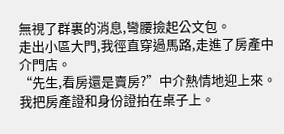無視了群裏的消息,彎腰撿起公文包。
走出小區大門,我徑直穿過馬路,走進了房產中介門店。
“先生,看房還是賣房?”中介熱情地迎上來。
我把房產證和身份證拍在桌子上。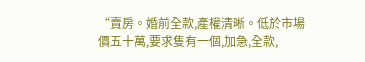“賣房。婚前全款,產權清晰。低於市場價五十萬,要求隻有一個,加急,全款,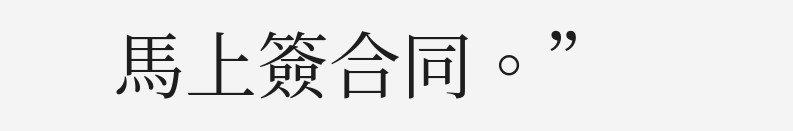馬上簽合同。”